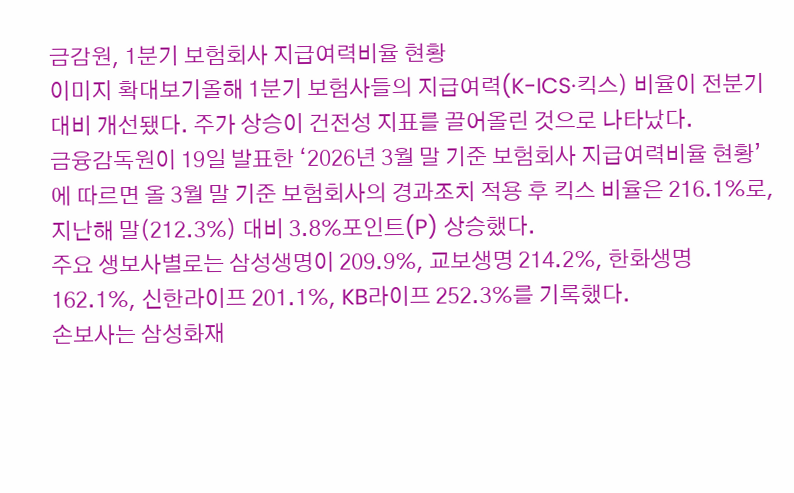금감원, 1분기 보험회사 지급여력비율 현황
이미지 확대보기올해 1분기 보험사들의 지급여력(K-ICS·킥스) 비율이 전분기 대비 개선됐다. 주가 상승이 건전성 지표를 끌어올린 것으로 나타났다.
금융감독원이 19일 발표한 ‘2026년 3월 말 기준 보험회사 지급여력비율 현황’에 따르면 올 3월 말 기준 보험회사의 경과조치 적용 후 킥스 비율은 216.1%로, 지난해 말(212.3%) 대비 3.8%포인트(P) 상승했다.
주요 생보사별로는 삼성생명이 209.9%, 교보생명 214.2%, 한화생명 162.1%, 신한라이프 201.1%, KB라이프 252.3%를 기록했다.
손보사는 삼성화재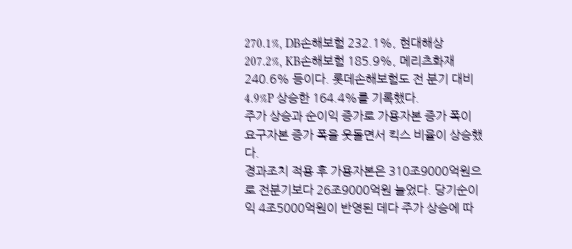270.1%, DB손해보험 232.1%, 현대해상 207.2%, KB손해보험 185.9%, 메리츠화재 240.6% 등이다. 롯데손해보험도 전 분기 대비 4.9%P 상승한 164.4%를 기록했다.
주가 상승과 순이익 증가로 가용자본 증가 폭이 요구자본 증가 폭을 웃돌면서 킥스 비율이 상승했다.
경과조치 적용 후 가용자본은 310조9000억원으로 전분기보다 26조9000억원 늘었다. 당기순이익 4조5000억원이 반영된 데다 주가 상승에 따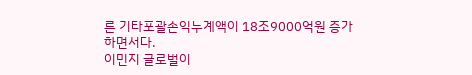른 기타포괄손익누계액이 18조9000억원 증가하면서다.
이민지 글로벌이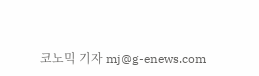코노믹 기자 mj@g-enews.com